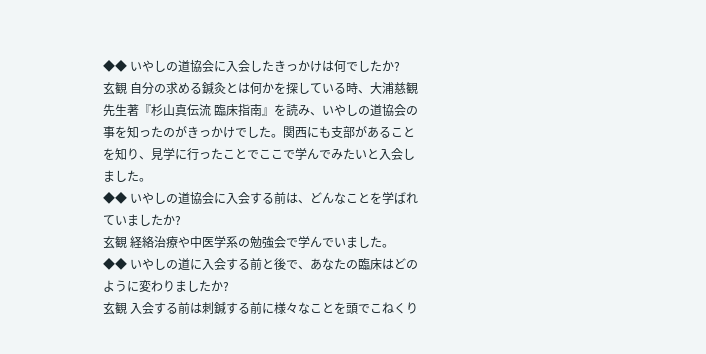◆◆ いやしの道協会に入会したきっかけは何でしたか?
玄観 自分の求める鍼灸とは何かを探している時、大浦慈観先生著『杉山真伝流 臨床指南』を読み、いやしの道協会の事を知ったのがきっかけでした。関西にも支部があることを知り、見学に行ったことでここで学んでみたいと入会しました。
◆◆ いやしの道協会に入会する前は、どんなことを学ばれていましたか?
玄観 経絡治療や中医学系の勉強会で学んでいました。
◆◆ いやしの道に入会する前と後で、あなたの臨床はどのように変わりましたか?
玄観 入会する前は刺鍼する前に様々なことを頭でこねくり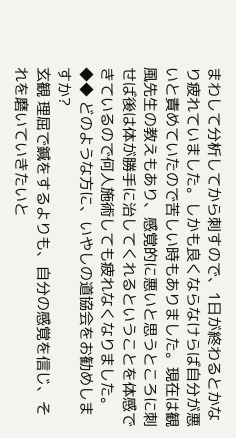まわして分析してから刺すので、1日が終わるとかなり疲れていました。しかも良くならなけらば自分が悪いと責めていたので苦しい時もありました。現在は観風先生の教えもあり、感覚的に悪いと思うところに刺せば後は体が勝手に治してくれるということを体感できているので何人施術しても疲れなくなりました。
◆◆ どのような方に、いやしの道協会をお勧めしますか?
玄観 理屈で鍼をするよりも、自分の感覚を信じ、それを磨いていきたいと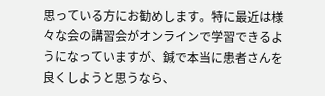思っている方にお勧めします。特に最近は様々な会の講習会がオンラインで学習できるようになっていますが、鍼で本当に患者さんを良くしようと思うなら、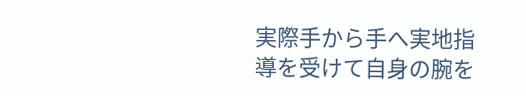実際手から手へ実地指導を受けて自身の腕を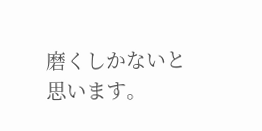磨くしかないと思います。